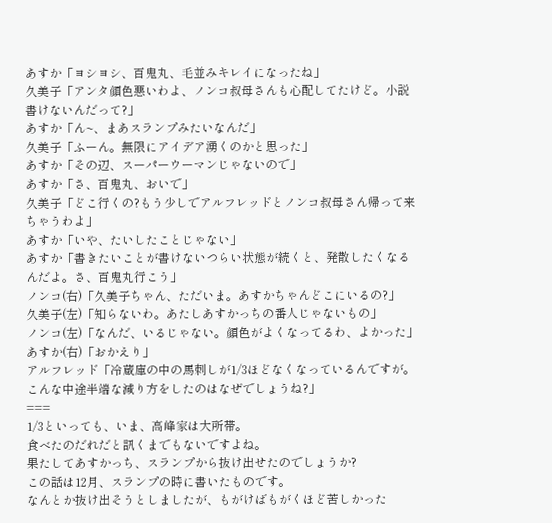あすか「ヨシヨシ、百鬼丸、毛並みキレイになったね」
久美子「アンタ顔色悪いわよ、ノンコ叔母さんも心配してたけど。小説書けないんだって?」
あすか「ん~、まあスランプみたいなんだ」
久美子「ふーん。無限にアイデア湧くのかと思った」
あすか「その辺、スーパーウーマンじゃないので」
あすか「さ、百鬼丸、おいで」
久美子「どこ行くの?もう少しでアルフレッドとノンコ叔母さん帰って来ちゃうわよ」
あすか「いや、たいしたことじゃない」
あすか「書きたいことが書けないつらい状態が続くと、発散したくなるんだよ。さ、百鬼丸行こう」
ノンコ(右)「久美子ちゃん、ただいま。あすかちゃんどこにいるの?」
久美子(左)「知らないわ。あたしあすかっちの番人じゃないもの」
ノンコ(左)「なんだ、いるじゃない。顔色がよくなってるわ、よかった」
あすか(右)「おかえり」
アルフレッド「冷蔵庫の中の馬刺しが1/3ほどなくなっているんですが。こんな中途半端な減り方をしたのはなぜでしょうね?」
===
1/3といっても、いま、高峰家は大所帯。
食べたのだれだと訊くまでもないですよね。
果たしてあすかっち、スランプから抜け出せたのでしょうか?
この話は12月、スランプの時に書いたものです。
なんとか抜け出そうとしましたが、もがけばもがくほど苦しかった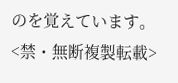のを覚えています。
<禁・無断複製転載>